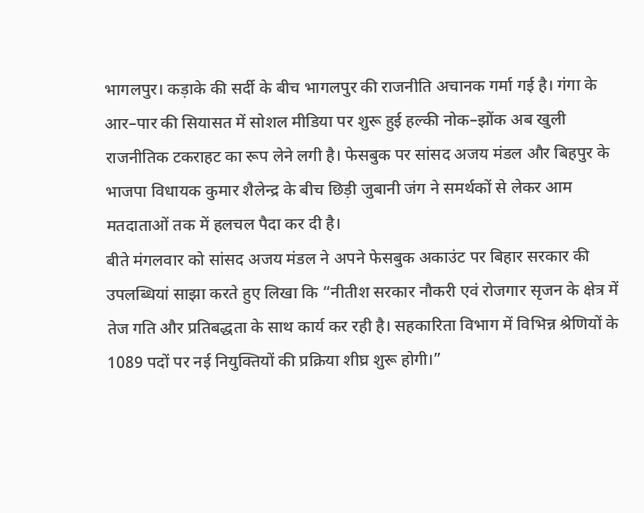भागलपुर। कड़ाके की सर्दी के बीच भागलपुर की राजनीति अचानक गर्मा गई है। गंगा के आर–पार की सियासत में सोशल मीडिया पर शुरू हुई हल्की नोक–झोंक अब खुली राजनीतिक टकराहट का रूप लेने लगी है। फेसबुक पर सांसद अजय मंडल और बिहपुर के भाजपा विधायक कुमार शैलेन्द्र के बीच छिड़ी जुबानी जंग ने समर्थकों से लेकर आम मतदाताओं तक में हलचल पैदा कर दी है।
बीते मंगलवार को सांसद अजय मंडल ने अपने फेसबुक अकाउंट पर बिहार सरकार की उपलब्धियां साझा करते हुए लिखा कि “नीतीश सरकार नौकरी एवं रोजगार सृजन के क्षेत्र में तेज गति और प्रतिबद्धता के साथ कार्य कर रही है। सहकारिता विभाग में विभिन्न श्रेणियों के 1089 पदों पर नई नियुक्तियों की प्रक्रिया शीघ्र शुरू होगी।”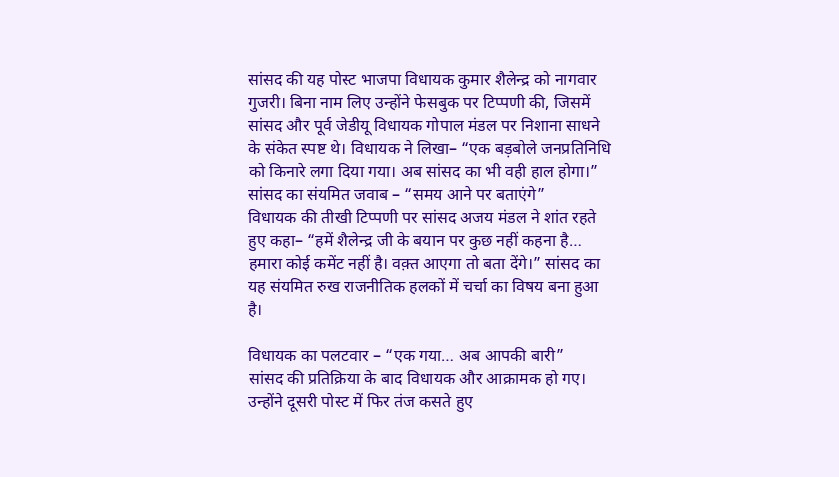सांसद की यह पोस्ट भाजपा विधायक कुमार शैलेन्द्र को नागवार गुजरी। बिना नाम लिए उन्होंने फेसबुक पर टिप्पणी की, जिसमें सांसद और पूर्व जेडीयू विधायक गोपाल मंडल पर निशाना साधने के संकेत स्पष्ट थे। विधायक ने लिखा– “एक बड़बोले जनप्रतिनिधि को किनारे लगा दिया गया। अब सांसद का भी वही हाल होगा।”
सांसद का संयमित जवाब – “समय आने पर बताएंगे”
विधायक की तीखी टिप्पणी पर सांसद अजय मंडल ने शांत रहते हुए कहा– “हमें शैलेन्द्र जी के बयान पर कुछ नहीं कहना है… हमारा कोई कमेंट नहीं है। वक़्त आएगा तो बता देंगे।” सांसद का यह संयमित रुख राजनीतिक हलकों में चर्चा का विषय बना हुआ है।

विधायक का पलटवार – “एक गया… अब आपकी बारी”
सांसद की प्रतिक्रिया के बाद विधायक और आक्रामक हो गए। उन्होंने दूसरी पोस्ट में फिर तंज कसते हुए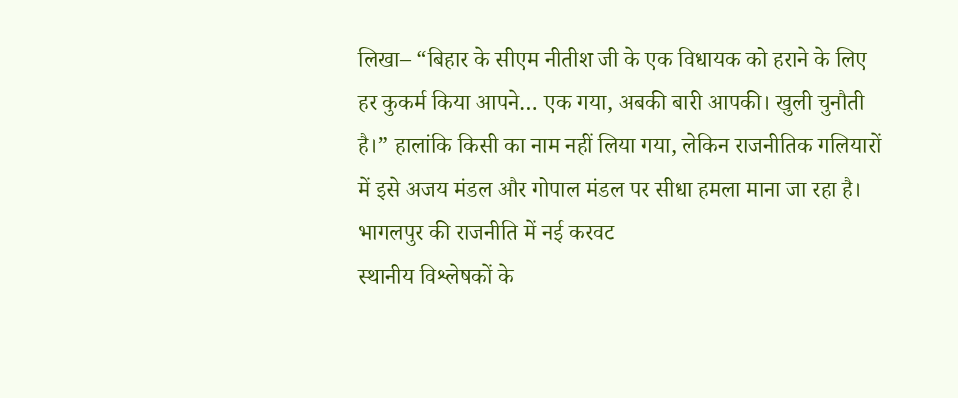लिखा– “बिहार के सीएम नीतीश जी के एक विधायक को हराने के लिए हर कुकर्म किया आपने… एक गया, अबकी बारी आपकी। खुली चुनौती है।” हालांकि किसी का नाम नहीं लिया गया, लेकिन राजनीतिक गलियारों में इसे अजय मंडल और गोपाल मंडल पर सीधा हमला माना जा रहा है।
भागलपुर की राजनीति में नई करवट
स्थानीय विश्लेषकों के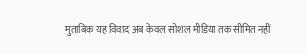मुताबिक यह विवाद अब केवल सोशल मीडिया तक सीमित नहीं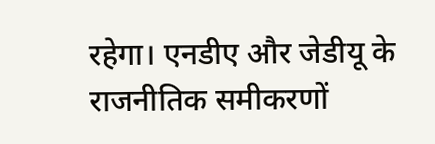रहेगा। एनडीए और जेडीयू के राजनीतिक समीकरणों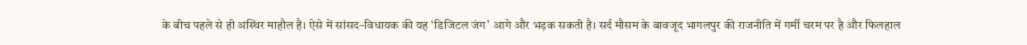के बीच पहले से ही अस्थिर माहौल है। ऐसे में सांसद–विधायक की यह ‘डिजिटल जंग’ आगे और भड़क सकती है। सर्द मौसम के बावजूद भागलपुर की राजनीति में गर्मी चरम पर है और फिलहाल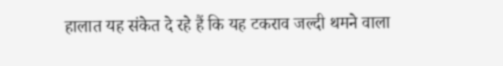हालात यह संकेत दे रहे हैं कि यह टकराव जल्दी थमने वाला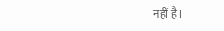नहीं है।